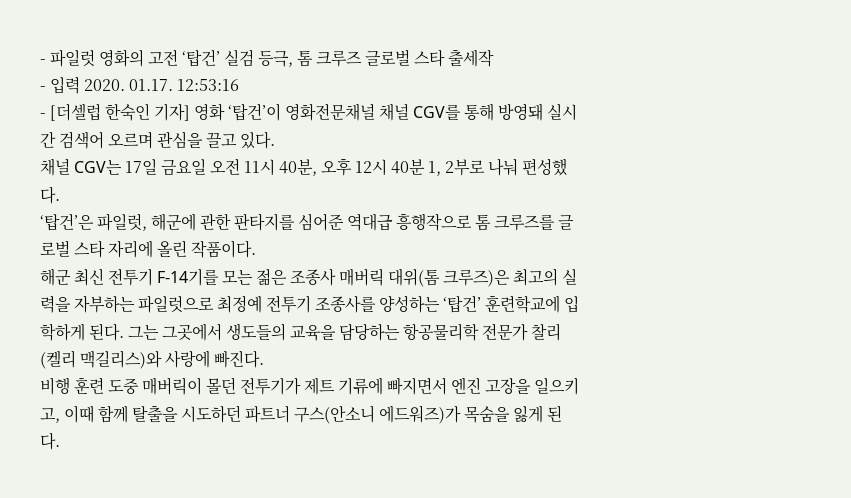- 파일럿 영화의 고전 ‘탑건’ 실검 등극, 톰 크루즈 글로벌 스타 출세작
- 입력 2020. 01.17. 12:53:16
- [더셀럽 한숙인 기자] 영화 ‘탑건’이 영화전문채널 채널 CGV를 통해 방영돼 실시간 검색어 오르며 관심을 끌고 있다.
채널 CGV는 17일 금요일 오전 11시 40분, 오후 12시 40분 1, 2부로 나눠 편성했다.
‘탑건’은 파일럿, 해군에 관한 판타지를 심어준 역대급 흥행작으로 톰 크루즈를 글로벌 스타 자리에 올린 작품이다.
해군 최신 전투기 F-14기를 모는 젊은 조종사 매버릭 대위(톰 크루즈)은 최고의 실력을 자부하는 파일럿으로 최정예 전투기 조종사를 양성하는 ‘탑건’ 훈련학교에 입학하게 된다. 그는 그곳에서 생도들의 교육을 담당하는 항공물리학 전문가 찰리(켈리 맥길리스)와 사랑에 빠진다.
비행 훈련 도중 매버릭이 몰던 전투기가 제트 기류에 빠지면서 엔진 고장을 일으키고, 이때 함께 탈출을 시도하던 파트너 구스(안소니 에드워즈)가 목숨을 잃게 된다.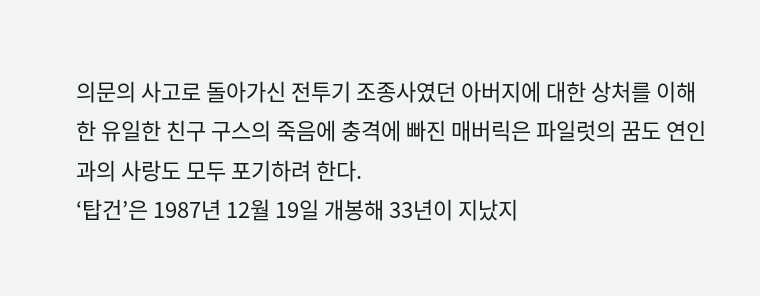의문의 사고로 돌아가신 전투기 조종사였던 아버지에 대한 상처를 이해한 유일한 친구 구스의 죽음에 충격에 빠진 매버릭은 파일럿의 꿈도 연인과의 사랑도 모두 포기하려 한다.
‘탑건’은 1987년 12월 19일 개봉해 33년이 지났지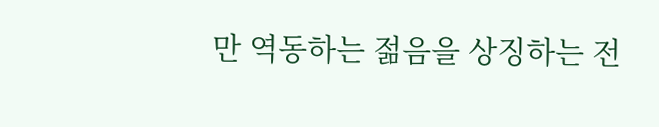만 역동하는 젊음을 상징하는 전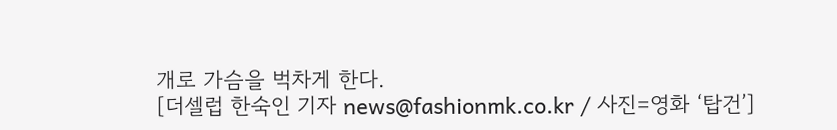개로 가슴을 벅차게 한다.
[더셀럽 한숙인 기자 news@fashionmk.co.kr / 사진=영화 ‘탑건’]